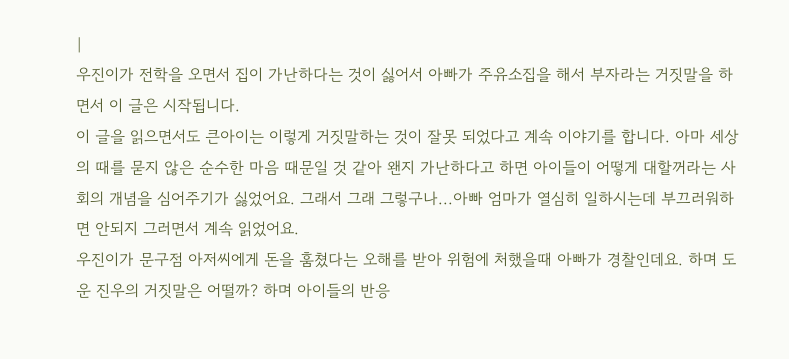|
우진이가 전학을 오면서 집이 가난하다는 것이 싫어서 아빠가 주유소집을 해서 부자라는 거짓말을 하면서 이 글은 시작됩니다.
이 글을 읽으면서도 큰아이는 이렇게 거짓말하는 것이 잘못 되었다고 계속 이야기를 합니다. 아마 세상의 때를 묻지 않은 순수한 마음 때문일 것 같아 왠지 가난하다고 하면 아이들이 어떻게 대할꺼라는 사회의 개념을 심어주기가 싫었어요. 그래서 그래 그렇구나...아빠 엄마가 열심히 일하시는데 부끄러워하면 안되지 그러면서 계속 읽었어요.
우진이가 문구점 아저씨에게 돈을 훔쳤다는 오해를 받아 위험에 처했을때 아빠가 경찰인데요. 하며 도운 진우의 거짓말은 어떨까? 하며 아이들의 반응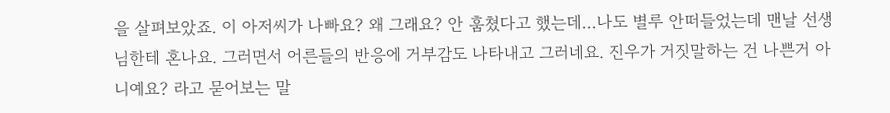을 살펴보았죠. 이 아저씨가 나빠요? 왜 그래요? 안 훔쳤다고 했는데...나도 별루 안떠들었는데 맨날 선생님한테 혼나요. 그러면서 어른들의 반응에 거부감도 나타내고 그러네요. 진우가 거짓말하는 건 나쁜거 아니예요? 라고 묻어보는 말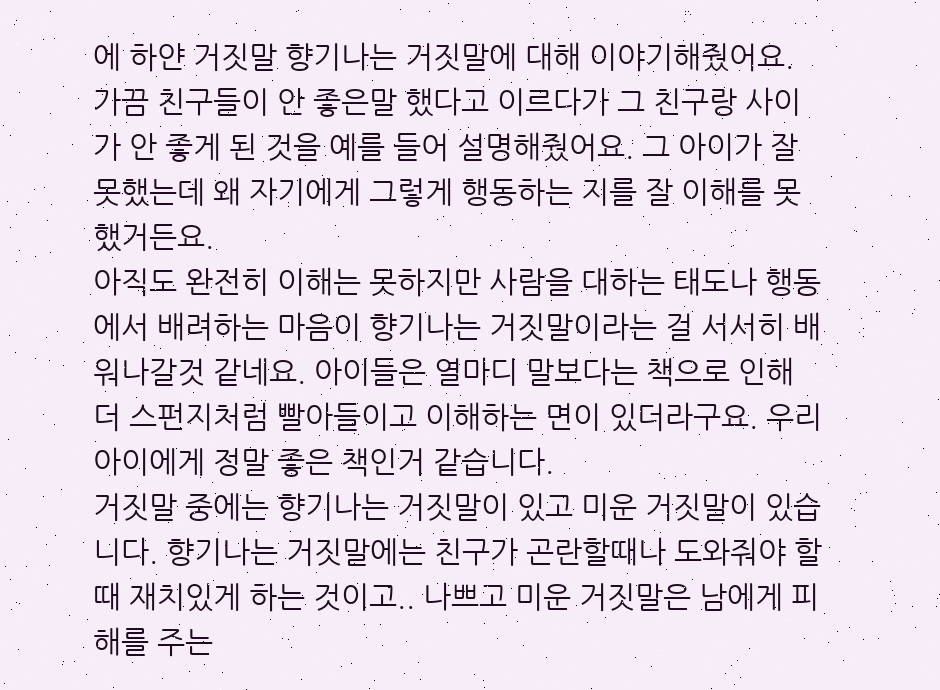에 하얀 거짓말 향기나는 거짓말에 대해 이야기해줬어요. 가끔 친구들이 안 좋은말 했다고 이르다가 그 친구랑 사이가 안 좋게 된 것을 예를 들어 설명해줬어요. 그 아이가 잘못했는데 왜 자기에게 그렇게 행동하는 지를 잘 이해를 못했거든요.
아직도 완전히 이해는 못하지만 사람을 대하는 태도나 행동에서 배려하는 마음이 향기나는 거짓말이라는 걸 서서히 배워나갈것 같네요. 아이들은 열마디 말보다는 책으로 인해 더 스펀지처럼 빨아들이고 이해하는 면이 있더라구요. 우리 아이에게 정말 좋은 책인거 같습니다.
거짓말 중에는 향기나는 거짓말이 있고 미운 거짓말이 있습니다. 향기나는 거짓말에는 친구가 곤란할때나 도와줘야 할때 재치있게 하는 것이고.. 나쁘고 미운 거짓말은 남에게 피해를 주는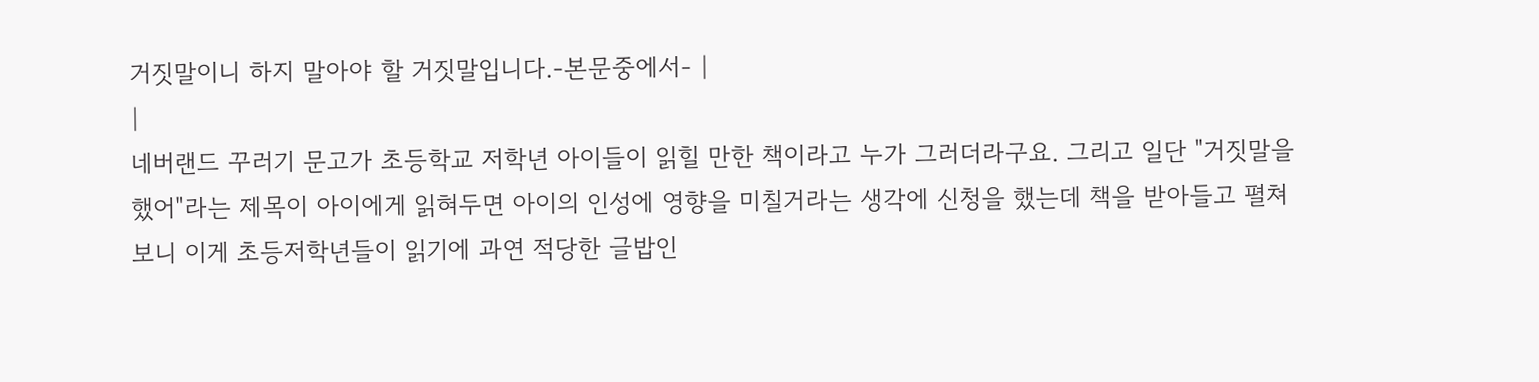거짓말이니 하지 말아야 할 거짓말입니다.-본문중에서- |
|
네버랜드 꾸러기 문고가 초등학교 저학년 아이들이 읽힐 만한 책이라고 누가 그러더라구요. 그리고 일단 "거짓말을 했어"라는 제목이 아이에게 읽혀두면 아이의 인성에 영향을 미칠거라는 생각에 신청을 했는데 책을 받아들고 펼쳐보니 이게 초등저학년들이 읽기에 과연 적당한 글밥인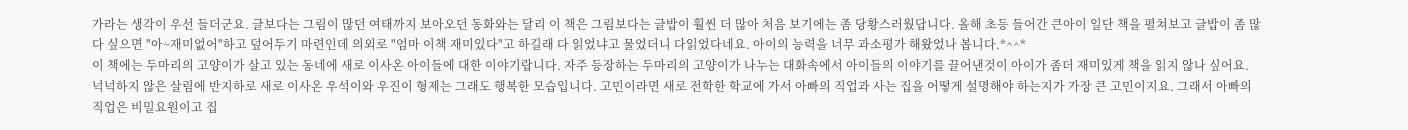가라는 생각이 우선 들더군요. 글보다는 그림이 많던 여태까지 보아오던 동화와는 달리 이 책은 그림보다는 글밥이 훨씬 더 많아 처음 보기에는 좀 당황스러웠답니다. 올해 초등 들어간 큰아이 일단 책을 펼쳐보고 글밥이 좀 많다 싶으면 "아~재미없어"하고 덮어두기 마련인데 의외로 "엄마 이책 재미있다"고 하길래 다 읽었냐고 물었더니 다읽었다네요. 아이의 능력을 너무 과소평가 해왔었나 봅니다.*^^*
이 책에는 두마리의 고양이가 살고 있는 동네에 새로 이사온 아이들에 대한 이야기랍니다. 자주 등장하는 두마리의 고양이가 나누는 대화속에서 아이들의 이야기를 끌어낸것이 아이가 좀더 재미있게 책을 읽지 않나 싶어요. 넉넉하지 않은 살림에 반지하로 새로 이사온 우석이와 우진이 형제는 그래도 행복한 모습입니다. 고민이라면 새로 전학한 학교에 가서 아빠의 직업과 사는 집을 어떻게 설명해야 하는지가 가장 큰 고민이지요. 그래서 아빠의 직업은 비밀요원이고 집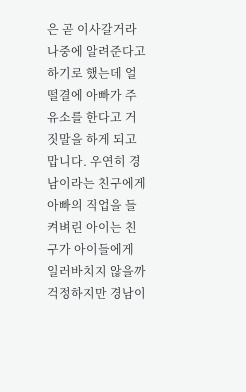은 곧 이사갈거라 나중에 알려준다고 하기로 했는데 얼떨결에 아빠가 주유소를 한다고 거짓말을 하게 되고 맙니다. 우연히 경남이라는 친구에게 아빠의 직업을 들켜벼린 아이는 친구가 아이들에게 일러바치지 않을까 걱정하지만 경남이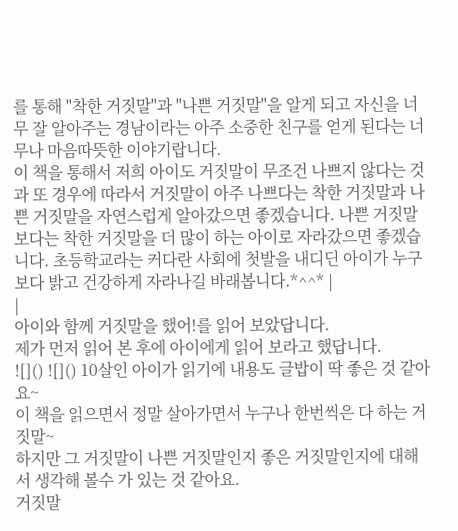를 통해 "착한 거짓말"과 "나쁜 거짓말"을 알게 되고 자신을 너무 잘 알아주는 경남이라는 아주 소중한 친구를 얻게 된다는 너무나 마음따뜻한 이야기랍니다.
이 책을 통해서 저희 아이도 거짓말이 무조건 나쁘지 않다는 것과 또 경우에 따라서 거짓말이 아주 나쁘다는 착한 거짓말과 나쁜 거짓말을 자연스럽게 알아갔으면 좋겠습니다. 나쁜 거짓말보다는 착한 거짓말을 더 많이 하는 아이로 자라갔으면 좋겠습니다. 초등학교라는 커다란 사회에 첫발을 내디딘 아이가 누구보다 밝고 건강하게 자라나길 바래봅니다.*^^* |
|
아이와 함께 거짓말을 했어!를 읽어 보았답니다.
제가 먼저 읽어 본 후에 아이에게 읽어 보라고 했답니다.
![]() ![]() 10살인 아이가 읽기에 내용도 글밥이 딱 좋은 것 같아요~
이 책을 읽으면서 정말 살아가면서 누구나 한번씩은 다 하는 거짓말~
하지만 그 거짓말이 나쁜 거짓말인지 좋은 거짓말인지에 대해서 생각해 볼수 가 있는 것 같아요.
거짓말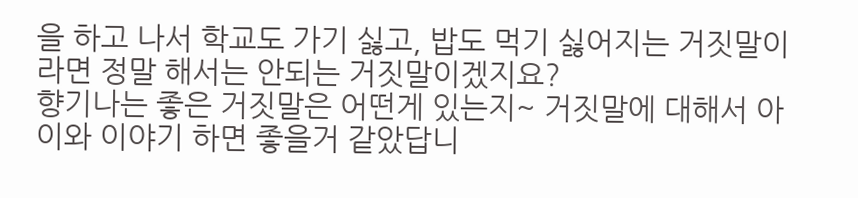을 하고 나서 학교도 가기 싫고, 밥도 먹기 싫어지는 거짓말이라면 정말 해서는 안되는 거짓말이겠지요?
향기나는 좋은 거짓말은 어떤게 있는지~ 거짓말에 대해서 아이와 이야기 하면 좋을거 같았답니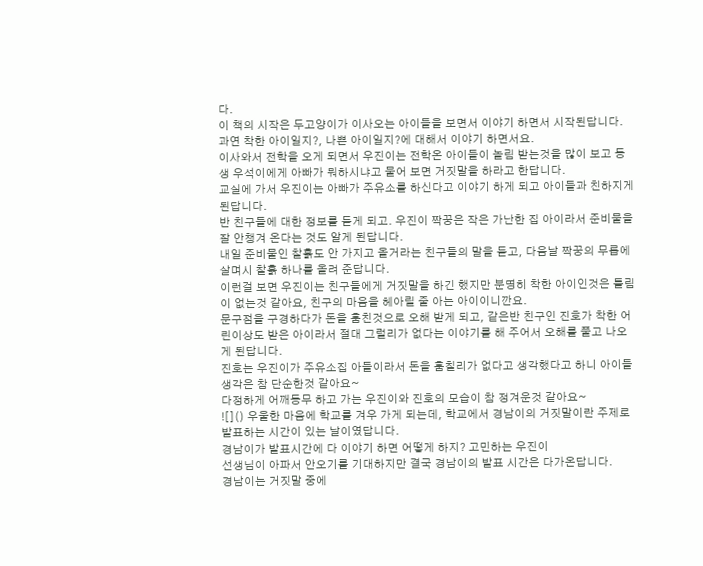다.
이 책의 시작은 두고양이가 이사오는 아이들을 보면서 이야기 하면서 시작된답니다.
과연 착한 아이일지?, 나쁜 아이일지?에 대해서 이야기 하면서요.
이사와서 전학을 오게 되면서 우진이는 전학온 아이들이 놀림 받는것을 많이 보고 동생 우석이에게 아빠가 뭐하시냐고 물어 보면 거짓말을 하라고 한답니다.
교실에 가서 우진이는 아빠가 주유소를 하신다고 이야기 하게 되고 아이들과 친하지게 된답니다.
반 친구들에 대한 정보를 듣게 되고. 우진이 짝꿍은 작은 가난한 집 아이라서 준비물을 잘 안챙겨 온다는 것도 알게 된답니다.
내일 준비물인 찰흙도 안 가지고 올거라는 친구들의 말을 듣고, 다음날 짝꿍의 무릅에 살며시 찰흙 하나를 올려 준답니다.
이런걸 보면 우진이는 친구들에게 거짓말을 하긴 했지만 분명히 착한 아이인것은 틀림이 없는것 같아요, 친구의 마음을 헤아릴 줄 아는 아이이니깐요.
문구점을 구경하다가 돈을 훔친것으로 오해 받게 되고, 같은반 친구인 진호가 착한 어린이상도 받은 아이라서 절대 그럴리가 없다는 이야기를 해 주어서 오해를 풀고 나오게 된답니다.
진호는 우진이가 주유소집 아들이라서 돈을 훔칠리가 없다고 생각했다고 하니 아이들 생각은 참 단순한것 같아요~
다정하게 어깨동무 하고 가는 우진이와 진호의 모습이 참 정겨운것 같아요~
![]() 우울한 마음에 학교를 겨우 가게 되는데, 학교에서 경남이의 거짓말이란 주제로 발표하는 시간이 있는 날이였답니다.
경남이가 발표시간에 다 이야기 하면 어떻게 하지? 고민하는 우진이
선생님이 아파서 안오기를 기대하지만 결국 경남이의 발표 시간은 다가온답니다.
경남이는 거짓말 중에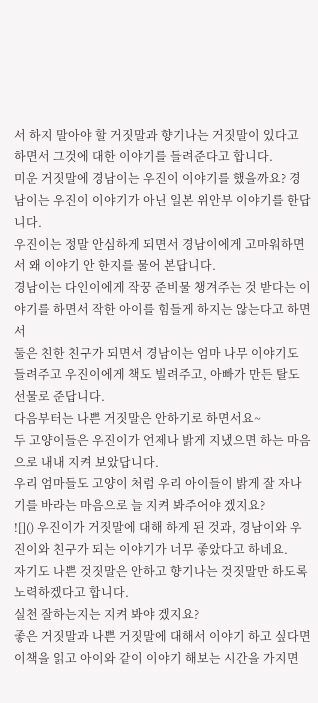서 하지 말아야 할 거짓말과 향기나는 거짓말이 있다고 하면서 그것에 대한 이야기를 들려준다고 합니다.
미운 거짓말에 경남이는 우진이 이야기를 했을까요? 경남이는 우진이 이야기가 아닌 일본 위안부 이야기를 한답니다.
우진이는 정말 안심하게 되면서 경남이에게 고마워하면서 왜 이야기 안 한지를 물어 본답니다.
경남이는 다인이에게 작꿍 준비물 챙겨주는 것 받다는 이야기를 하면서 작한 아이를 힘들게 하지는 않는다고 하면서
둘은 친한 친구가 되면서 경남이는 엄마 나무 이야기도 들려주고 우진이에게 책도 빌려주고, 아빠가 만든 탈도 선물로 준답니다.
다음부터는 나쁜 거짓말은 안하기로 하면서요~
두 고양이들은 우진이가 언제나 밝게 지냈으면 하는 마음으로 내내 지켜 보았답니다.
우리 엄마들도 고양이 처럼 우리 아이들이 밝게 잘 자나기를 바라는 마음으로 늘 지켜 봐주어야 겠지요?
![]() 우진이가 거짓말에 대해 하게 된 것과, 경남이와 우진이와 친구가 되는 이야기가 너무 좋았다고 하네요.
자기도 나쁜 것짓말은 안하고 향기나는 것짓말만 하도록 노력하겠다고 합니다.
실천 잘하는지는 지켜 봐야 겠지요?
좋은 거짓말과 나쁜 거짓말에 대해서 이야기 하고 싶다면 이책을 읽고 아이와 같이 이야기 해보는 시간을 가지면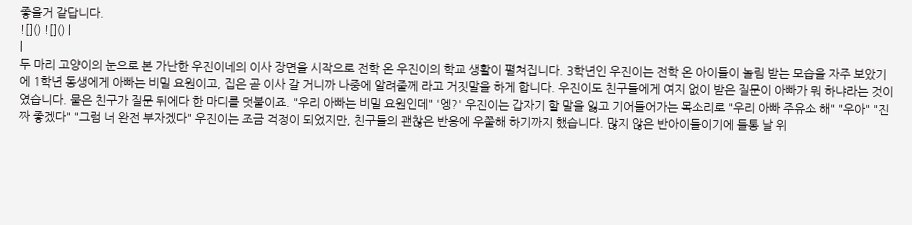좋을거 같답니다.
![]() ![]() |
|
두 마리 고양이의 눈으로 본 가난한 우진이네의 이사 장면을 시작으로 전학 온 우진이의 학교 생활이 펼쳐집니다. 3학년인 우진이는 전학 온 아이들이 놀림 받는 모습을 자주 보았기에 1학년 동생에게 아빠는 비밀 요원이고, 집은 곧 이사 갈 거니까 나중에 알려줄께 라고 거짓말을 하게 합니다. 우진이도 친구들에게 여지 없이 받은 질문이 아빠가 뭐 하냐라는 것이였습니다. 물은 친구가 질문 뒤에다 한 마디를 덧붙이죠. "우리 아빠는 비밀 요원인데" '엥?' 우진이는 갑자기 할 말을 잃고 기어들어가는 목소리로 "우리 아빠 주유소 해" "우아" "진짜 좋겠다" "그럼 너 완전 부자겠다" 우진이는 조금 걱정이 되었지만, 친구들의 괜찮은 반응에 우쭐해 하기까지 했습니다. 많지 않은 반아이들이기에 들통 날 위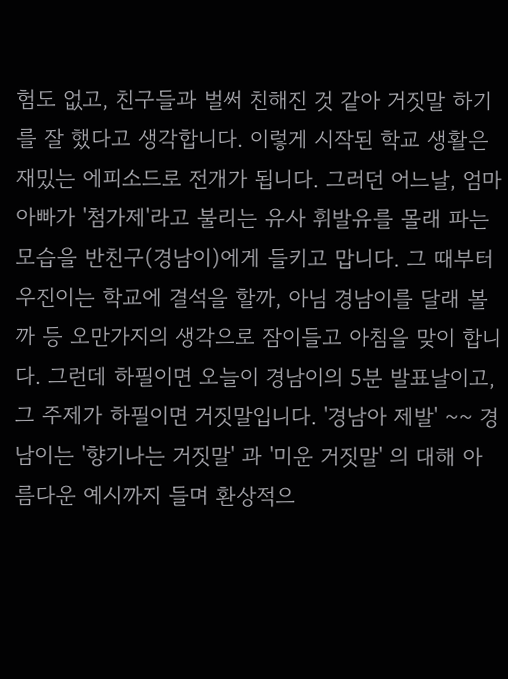험도 없고, 친구들과 벌써 친해진 것 같아 거짓말 하기를 잘 했다고 생각합니다. 이렇게 시작된 학교 생활은 재밌는 에피소드로 전개가 됩니다. 그러던 어느날, 엄마 아빠가 '첨가제'라고 불리는 유사 휘발유를 몰래 파는 모습을 반친구(경남이)에게 들키고 맙니다. 그 때부터 우진이는 학교에 결석을 할까, 아님 경남이를 달래 볼까 등 오만가지의 생각으로 잠이들고 아침을 맞이 합니다. 그런데 하필이면 오늘이 경남이의 5분 발표날이고, 그 주제가 하필이면 거짓말입니다. '경남아 제발' ~~ 경남이는 '향기나는 거짓말' 과 '미운 거짓말' 의 대해 아름다운 예시까지 들며 환상적으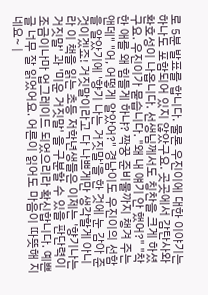로 5분 발표를 합니다. 물론 우진이에 대한 이야기는 하나도 포함되어 있지 않았구요. 곳곳에서 감탄사와 환호성이 나옵니다. 선생님께서도 칭찬을 크게 하셨구요. 우진이가 묻습니다. "왜 내 얘기 안 했어?" "착한 애를 왜 힘들게 하냐? 짝꿍 준비물까지 챙겨 주는 앤데" "어, 어떻게 알았어?" 경남이도 우진이의 선함을 알았기에 '향기 나는 거짓말'을 한 것에 눈 감아 준 것이겠죠! 거짓말이라고 다 나쁘게만 생각할게 아니라 이 책을 읽는 초등 저학년생들은 이제는 '향기나는 거짓말' 과 '미운 거짓말' 을 구분할 수 있을 판단력이 조금이나마 업그레이드 되었으리라 확신합니다. 예쁜 글 너무 잘 읽었어요. 어른이 읽어도 마음이 따뜻해 지네요~ |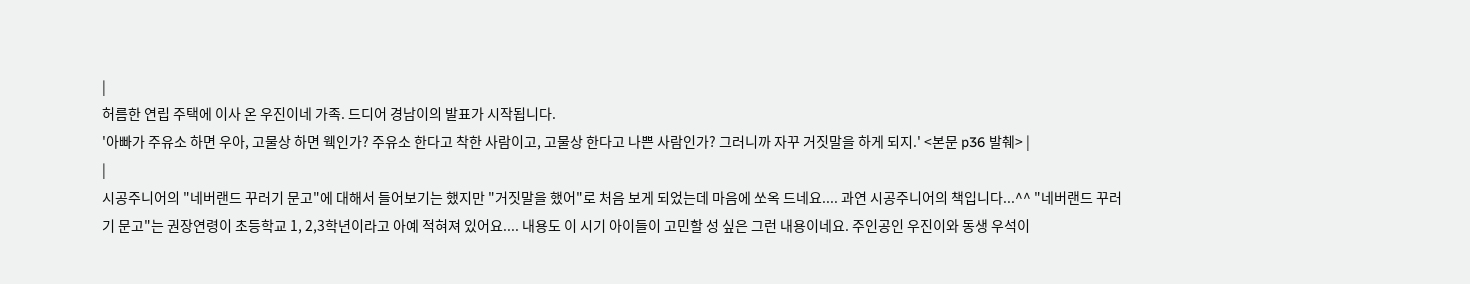|
허름한 연립 주택에 이사 온 우진이네 가족. 드디어 경남이의 발표가 시작됩니다.
'아빠가 주유소 하면 우아, 고물상 하면 웩인가? 주유소 한다고 착한 사람이고, 고물상 한다고 나쁜 사람인가? 그러니까 자꾸 거짓말을 하게 되지.' <본문 p36 발췌> |
|
시공주니어의 "네버랜드 꾸러기 문고"에 대해서 들어보기는 했지만 "거짓말을 했어"로 처음 보게 되었는데 마음에 쏘옥 드네요.... 과연 시공주니어의 책입니다...^^ "네버랜드 꾸러기 문고"는 권장연령이 초등학교 1, 2,3학년이라고 아예 적혀져 있어요.... 내용도 이 시기 아이들이 고민할 성 싶은 그런 내용이네요. 주인공인 우진이와 동생 우석이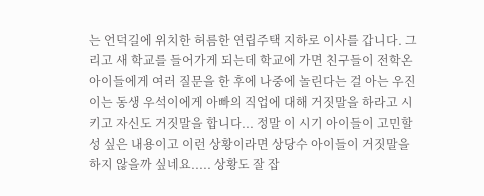는 언덕길에 위치한 허름한 연립주택 지하로 이사를 갑니다. 그리고 새 학교를 들어가게 되는데 학교에 가면 친구들이 전학온 아이들에게 여러 질문을 한 후에 나중에 놀린다는 걸 아는 우진이는 동생 우석이에게 아빠의 직업에 대해 거짓말을 하라고 시키고 자신도 거짓말을 합니다... 정말 이 시기 아이들이 고민할 성 싶은 내용이고 이런 상황이라면 상당수 아이들이 거짓말을 하지 않을까 싶네요..... 상황도 잘 잡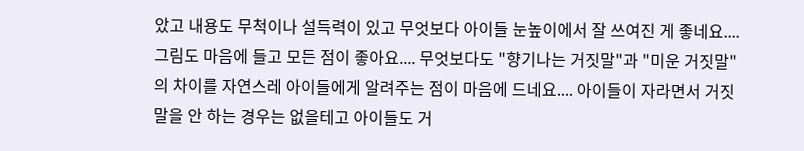았고 내용도 무척이나 설득력이 있고 무엇보다 아이들 눈높이에서 잘 쓰여진 게 좋네요.... 그림도 마음에 들고 모든 점이 좋아요.... 무엇보다도 "향기나는 거짓말"과 "미운 거짓말"의 차이를 자연스레 아이들에게 알려주는 점이 마음에 드네요.... 아이들이 자라면서 거짓말을 안 하는 경우는 없을테고 아이들도 거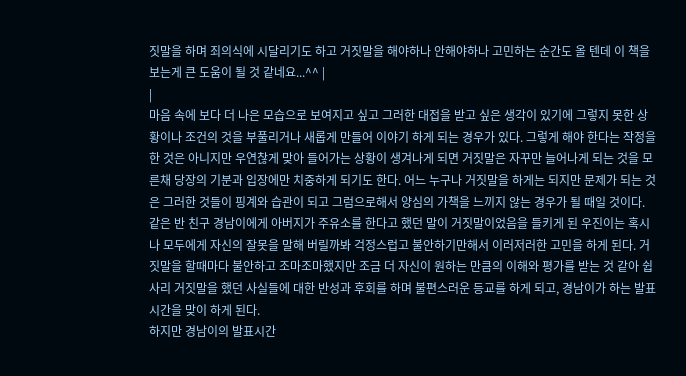짓말을 하며 죄의식에 시달리기도 하고 거짓말을 해야하나 안해야하나 고민하는 순간도 올 텐데 이 책을 보는게 큰 도움이 될 것 같네요...^^ |
|
마음 속에 보다 더 나은 모습으로 보여지고 싶고 그러한 대접을 받고 싶은 생각이 있기에 그렇지 못한 상황이나 조건의 것을 부풀리거나 새롭게 만들어 이야기 하게 되는 경우가 있다. 그렇게 해야 한다는 작정을 한 것은 아니지만 우연찮게 맞아 들어가는 상황이 생겨나게 되면 거짓말은 자꾸만 늘어나게 되는 것을 모른채 당장의 기분과 입장에만 치중하게 되기도 한다. 어느 누구나 거짓말을 하게는 되지만 문제가 되는 것은 그러한 것들이 핑계와 습관이 되고 그럼으로해서 양심의 가책을 느끼지 않는 경우가 될 때일 것이다.
같은 반 친구 경남이에게 아버지가 주유소를 한다고 했던 말이 거짓말이었음을 들키게 된 우진이는 혹시나 모두에게 자신의 잘못을 말해 버릴까봐 걱정스럽고 불안하기만해서 이러저러한 고민을 하게 된다. 거짓말을 할때마다 불안하고 조마조마했지만 조금 더 자신이 원하는 만큼의 이해와 평가를 받는 것 같아 쉽사리 거짓말을 했던 사실들에 대한 반성과 후회를 하며 불편스러운 등교를 하게 되고, 경남이가 하는 발표시간을 맞이 하게 된다.
하지만 경남이의 발표시간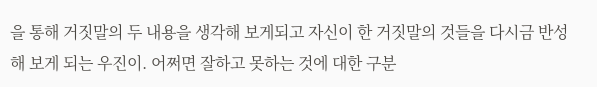을 통해 거짓말의 두 내용을 생각해 보게되고 자신이 한 거짓말의 것들을 다시금 반성해 보게 되는 우진이. 어쩌면 잘하고 못하는 것에 대한 구분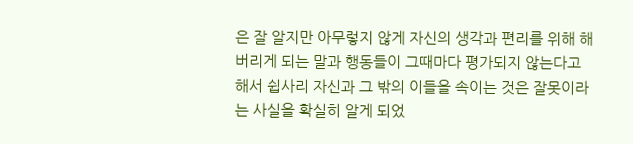은 잘 알지만 아무렇지 않게 자신의 생각과 편리를 위해 해버리게 되는 말과 행동들이 그때마다 평가되지 않는다고 해서 쉽사리 자신과 그 밖의 이들을 속이는 것은 잘못이라는 사실을 확실히 알게 되었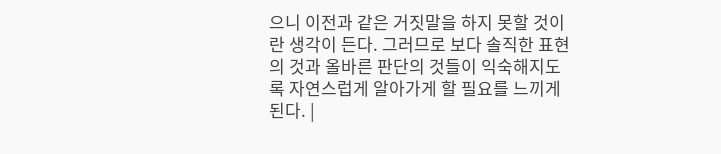으니 이전과 같은 거짓말을 하지 못할 것이란 생각이 든다. 그러므로 보다 솔직한 표현의 것과 올바른 판단의 것들이 익숙해지도록 자연스럽게 알아가게 할 필요를 느끼게 된다. |